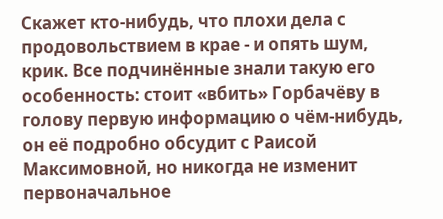Скажет кто-нибудь, что плохи дела с продовольствием в крае - и опять шум, крик. Все подчинённые знали такую его особенность: стоит «вбить» Горбачёву в голову первую информацию о чём-нибудь, он её подробно обсудит с Раисой Максимовной, но никогда не изменит первоначальное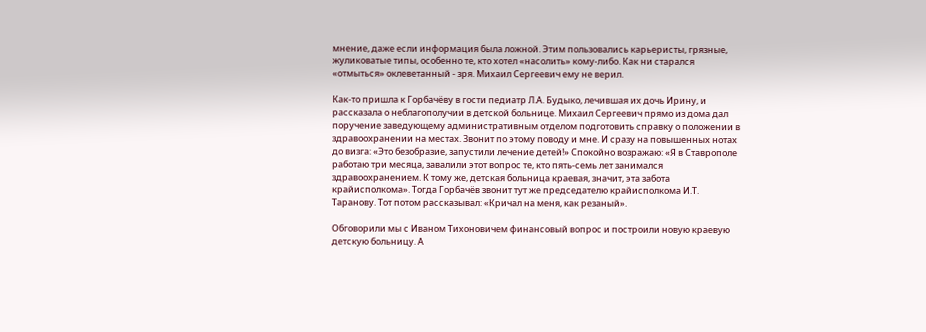мнение, даже если информация была ложной. Этим пользовались карьеристы, грязные, жуликоватые типы, особенно те, кто хотел «насолить» кому-либо. Как ни старался «отмыться» оклеветанный - зря. Михаил Сергеевич ему не верил.

Как-то пришла к Горбачёву в гости педиатр Л.А. Будыко, лечившая их дочь Ирину, и рассказала о неблагополучии в детской больнице. Михаил Сергеевич прямо из дома дал поручение заведующему административным отделом подготовить справку о положении в здравоохранении на местах. Звонит по этому поводу и мне. И сразу на повышенных нотах до визга: «Это безобразие, запустили лечение детей!» Спокойно возражаю: «Я в Ставрополе работаю три месяца, завалили этот вопрос те, кто пять-семь лет занимался здравоохранением. К тому же, детская больница краевая, значит, эта забота крайисполкома». Тогда Горбачёв звонит тут же председателю крайисполкома И.Т. Таранову. Тот потом рассказывал: «Кричал на меня, как резаный».

Обговорили мы с Иваном Тихоновичем финансовый вопрос и построили новую краевую детскую больницу. А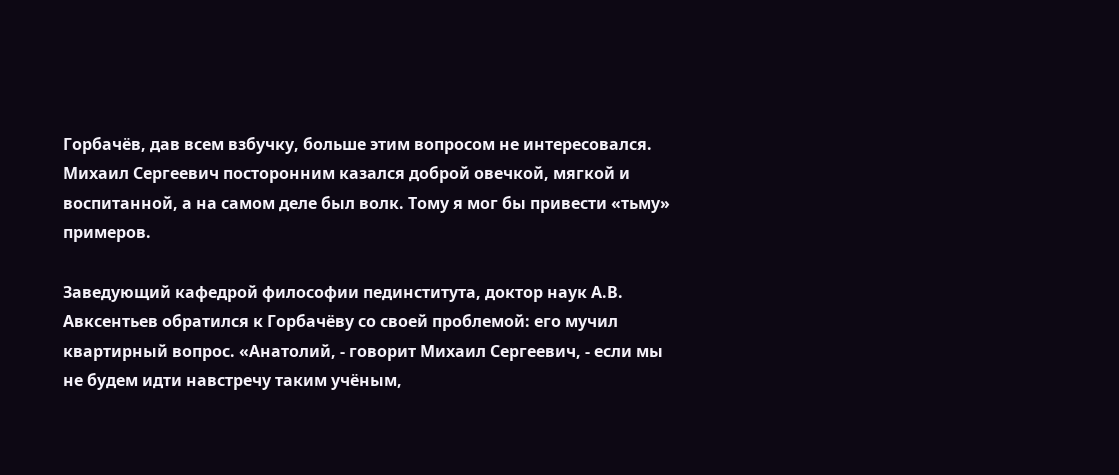Горбачёв, дав всем взбучку, больше этим вопросом не интересовался. Михаил Сергеевич посторонним казался доброй овечкой, мягкой и воспитанной, а на самом деле был волк. Тому я мог бы привести «тьму» примеров.

Заведующий кафедрой философии пединститута, доктор наук А.В. Авксентьев обратился к Горбачёву со своей проблемой: его мучил квартирный вопрос. «Анатолий, - говорит Михаил Сергеевич, - если мы не будем идти навстречу таким учёным,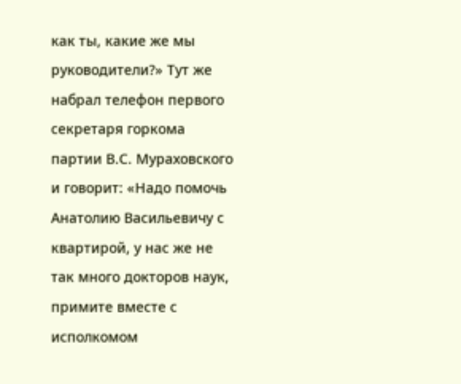как ты, какие же мы руководители?» Тут же набрал телефон первого секретаря горкома партии В.С. Мураховского и говорит: «Надо помочь Анатолию Васильевичу с квартирой, у нас же не так много докторов наук, примите вместе с исполкомом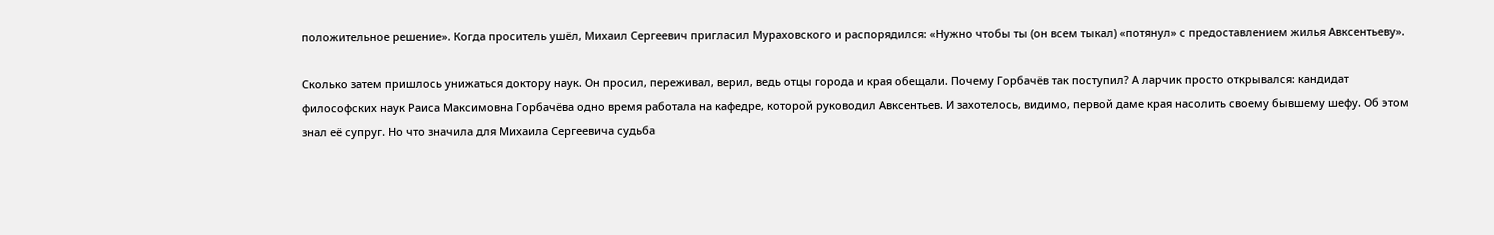положительное решение». Когда проситель ушёл, Михаил Сергеевич пригласил Мураховского и распорядился: «Нужно чтобы ты (он всем тыкал) «потянул» с предоставлением жилья Авксентьеву».

Сколько затем пришлось унижаться доктору наук. Он просил, переживал, верил, ведь отцы города и края обещали. Почему Горбачёв так поступил? А ларчик просто открывался: кандидат философских наук Раиса Максимовна Горбачёва одно время работала на кафедре, которой руководил Авксентьев. И захотелось, видимо, первой даме края насолить своему бывшему шефу. Об этом знал её супруг. Но что значила для Михаила Сергеевича судьба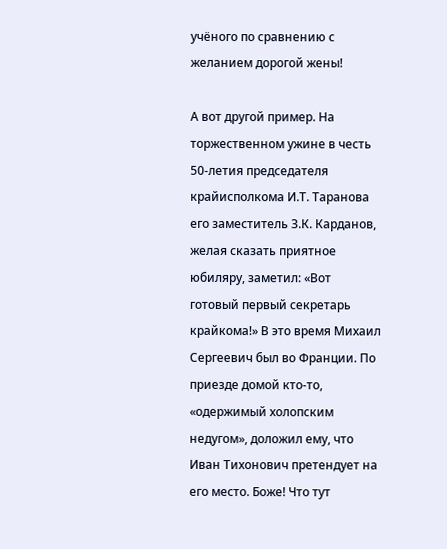учёного по сравнению с желанием дорогой жены!

А вот другой пример. На торжественном ужине в честь 50-летия председателя крайисполкома И.Т. Таранова его заместитель З.К. Карданов, желая сказать приятное юбиляру, заметил: «Вот готовый первый секретарь крайкома!» В это время Михаил Сергеевич был во Франции. По приезде домой кто-то, «одержимый холопским недугом», доложил ему, что Иван Тихонович претендует на его место. Боже! Что тут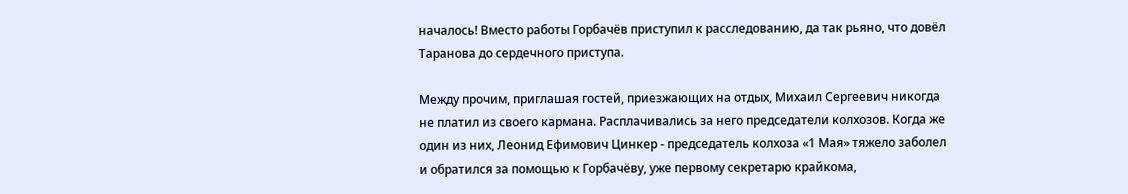началось! Вместо работы Горбачёв приступил к расследованию, да так рьяно, что довёл Таранова до сердечного приступа.

Между прочим, приглашая гостей, приезжающих на отдых, Михаил Сергеевич никогда не платил из своего кармана. Расплачивались за него председатели колхозов. Когда же один из них, Леонид Ефимович Цинкер - председатель колхоза «1 Мая» тяжело заболел и обратился за помощью к Горбачёву, уже первому секретарю крайкома,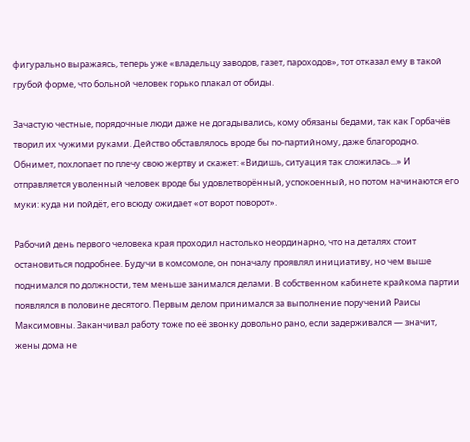фигурально выражаясь, теперь уже «владельцу заводов, газет, пароходов», тот отказал ему в такой грубой форме, что больной человек горько плакал от обиды.

Зачастую честные, порядочные люди даже не догадывались, кому обязаны бедами, так как Горбачёв творил их чужими руками. Действо обставлялось вроде бы по-партийному, даже благородно. Обнимет, похлопает по плечу свою жертву и скажет: «Видишь, ситуация так сложилась...» И отправляется уволенный человек вроде бы удовлетворённый, успокоенный, но потом начинаются его муки: куда ни пойдёт, его всюду ожидает «от ворот поворот».

Рабочий день первого человека края проходил настолько неординарно, что на деталях стоит остановиться подробнее. Будучи в комсомоле, он поначалу проявлял инициативу, но чем выше поднимался по должности, тем меньше занимался делами. В собственном кабинете крайкома партии появлялся в половине десятого. Первым делом принимался за выполнение поручений Раисы Максимовны. Заканчивал работу тоже по её звонку довольно рано, если задерживался — значит, жены дома не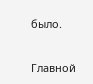было.

Главной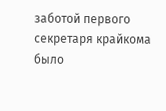заботой первого секретаря крайкома было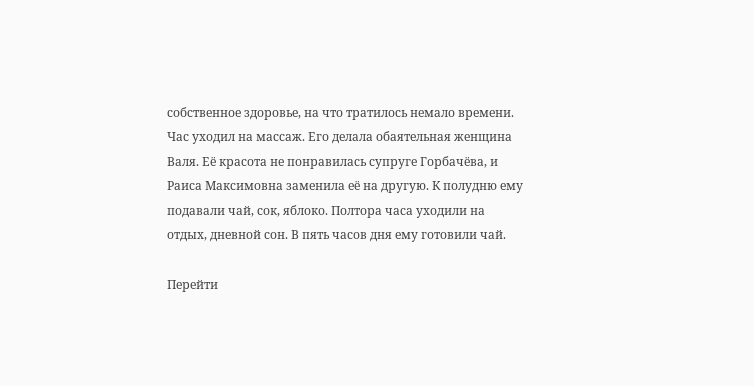собственное здоровье, на что тратилось немало времени. Час уходил на массаж. Его делала обаятельная женщина Валя. Её красота не понравилась супруге Горбачёва, и Раиса Максимовна заменила её на другую. К полудню ему подавали чай, сок, яблоко. Полтора часа уходили на отдых, дневной сон. В пять часов дня ему готовили чай.

Перейти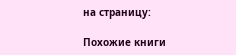на страницу:

Похожие книги